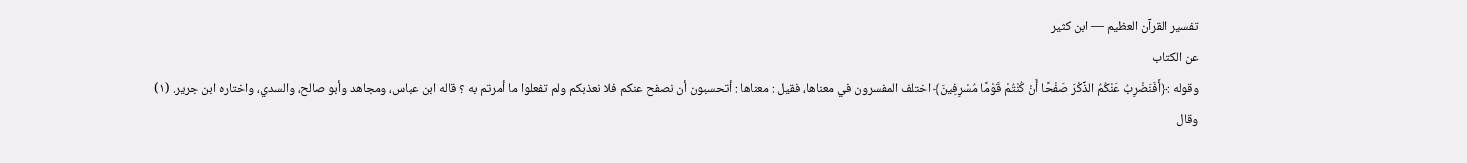تفسير القرآن العظيم — ابن كثير
عن الكتاب
وقوله :﴿أَفَنَضْرِبُ عَنْكُمُ الذِّكْرَ صَفْحًا أَنْ كُنْتُمْ قَوْمًا مُسْرِفِينَ﴾ اختلف المفسرون في معناها، فقيل : معناها : أتحسبون أن نصفح عنكم فلا نعذبكم ولم تفعلوا ما أمرتم به ؟ قاله ابن عباس، ومجاهد وأبو صالح، والسدي، واختاره ابن جرير. (١)
وقال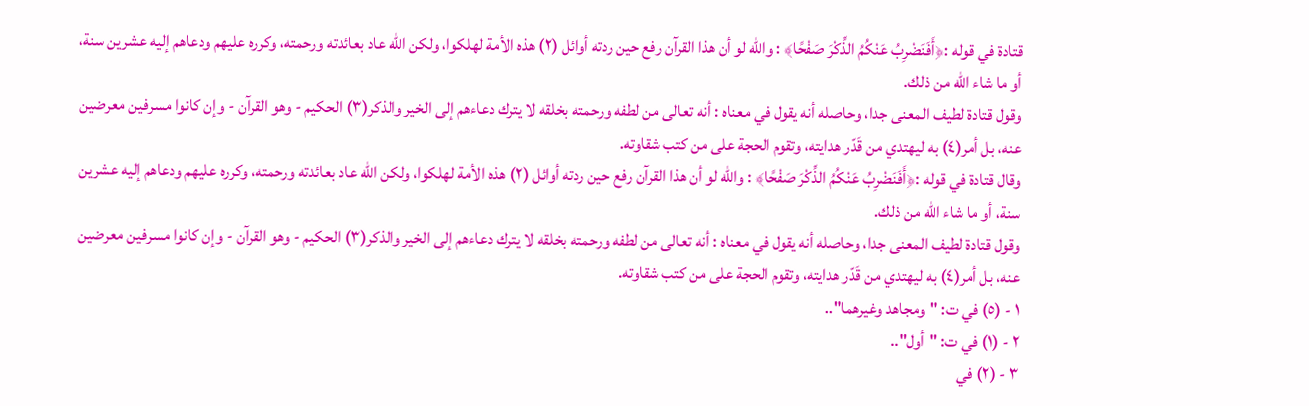قتادة في قوله :﴿أَفَنَضْرِبُ عَنْكُمُ الذِّكْرَ صَفْحًا﴾ : والله لو أن هذا القرآن رفع حين ردته أوائل (٢) هذه الأمة لهلكوا، ولكن الله عاد بعائدته ورحمته، وكرره عليهم ودعاهم إليه عشرين سنة، أو ما شاء الله من ذلك.
وقول قتادة لطيف المعنى جدا، وحاصله أنه يقول في معناه : أنه تعالى من لطفه ورحمته بخلقه لا يترك دعاءهم إلى الخير والذكر(٣) الحكيم - وهو القرآن - وإن كانوا مسرفين معرضين عنه، بل أمر(٤) به ليهتدي من قَدّر هدايته، وتقوم الحجة على من كتب شقاوته.
وقال قتادة في قوله :﴿أَفَنَضْرِبُ عَنْكُمُ الذِّكْرَ صَفْحًا﴾ : والله لو أن هذا القرآن رفع حين ردته أوائل (٢) هذه الأمة لهلكوا، ولكن الله عاد بعائدته ورحمته، وكرره عليهم ودعاهم إليه عشرين سنة، أو ما شاء الله من ذلك.
وقول قتادة لطيف المعنى جدا، وحاصله أنه يقول في معناه : أنه تعالى من لطفه ورحمته بخلقه لا يترك دعاءهم إلى الخير والذكر(٣) الحكيم - وهو القرآن - وإن كانوا مسرفين معرضين عنه، بل أمر(٤) به ليهتدي من قَدّر هدايته، وتقوم الحجة على من كتب شقاوته.
١ - (٥) في ت: "ومجاهد وغيرهما"..
٢ - (١) في ت: "أول"..
٣ - (٢) في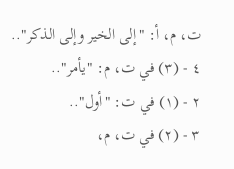ت، م، أ: "إلى الخير وإلى الذكر"..
٤ - (٣) في ت، م: "يأمر"..
٢ - (١) في ت: "أول"..
٣ - (٢) في ت، م،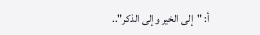أ: "إلى الخير وإلى الذكر"..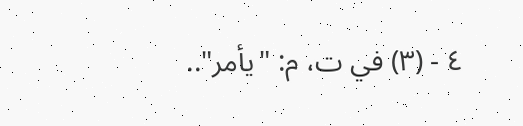٤ - (٣) في ت، م: "يأمر"..